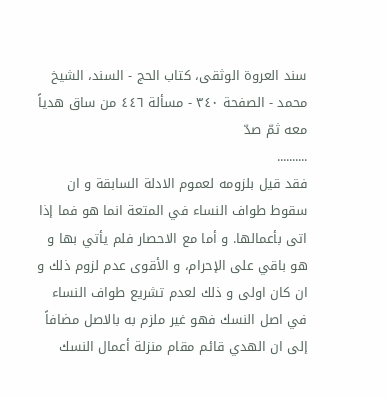سند العروة الوثقى، كتاب الحج - السند، الشيخ محمد - الصفحة ٣٤٠ - مسألة ٤٤٦ من ساق هدياً معه ثمّ صدّ
..........
فقد قيل بلزومه لعموم الادلة السابقة و ان سقوط طواف النساء في المتعة انما هو فما إذا اتى بأعمالها. و أما مع الاحصار فلم يأتي بها و هو باقي على الإحرام، و الأقوى عدم لزوم ذلك و ان كان اولى و ذلك لعدم تشريع طواف النساء في اصل النسك فهو غير ملزم به بالاصل مضافاً إلى ان الهدي قائم مقام منزلة أعمال النسك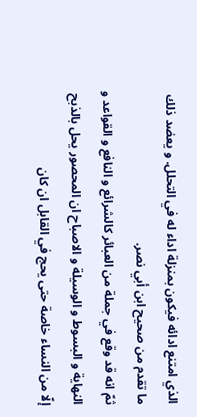الذي امتنع ادائه فيكون بمنزلة اداء له في التحلل. و يعضد ذلك ما تقدم من صحيح ابن أبي نصر.
ثمّ انه قد وقع في جملة من العبائر كالشرائع و النافع و القواعد و النهاية و البسوط و الوسيلة و الاصباح ان المحصور يحل بالذبح إلّا من النساء خاصة حتى يحج في القابل ان كان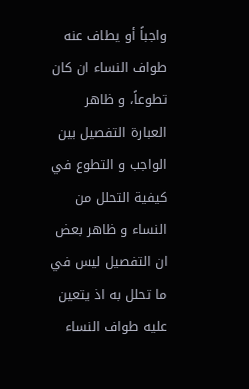واجباً أو يطاف عنه طواف النساء ان كان تطوعاً، و ظاهر العبارة التفصيل بين الواجب و التطوع في كيفية التحلل من النساء و ظاهر بعض ان التفصيل ليس في ما تحلل به اذ يتعين عليه طواف النساء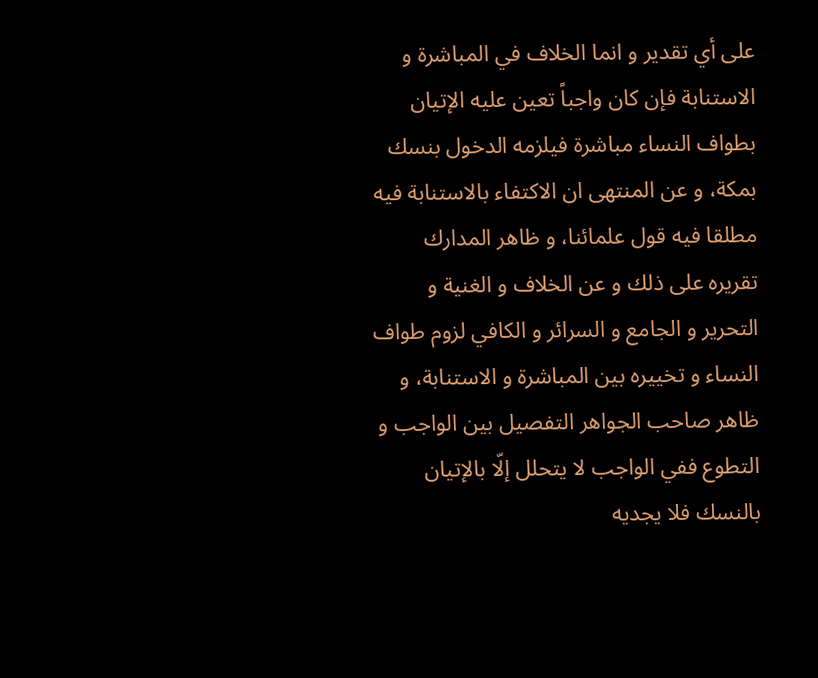على أي تقدير و انما الخلاف في المباشرة و الاستنابة فإن كان واجباً تعين عليه الإتيان بطواف النساء مباشرة فيلزمه الدخول بنسك بمكة، و عن المنتهى ان الاكتفاء بالاستنابة فيه مطلقا فيه قول علمائنا، و ظاهر المدارك تقريره على ذلك و عن الخلاف و الغنية و التحرير و الجامع و السرائر و الكافي لزوم طواف النساء و تخييره بين المباشرة و الاستنابة، و ظاهر صاحب الجواهر التفصيل بين الواجب و التطوع ففي الواجب لا يتحلل إلّا بالإتيان بالنسك فلا يجديه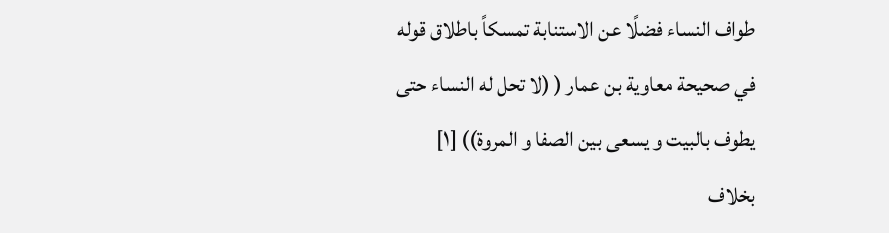طواف النساء فضلًا عن الاستنابة تمسكاً باطلاق قوله في صحيحة معاوية بن عمار ( (لا تحل له النساء حتى يطوف بالبيت و يسعى بين الصفا و المروة)) [١] بخلاف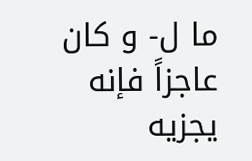ما ل- و كان عاجزاً فإنه يجزيه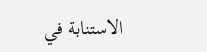الاستنابة في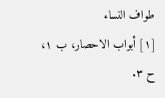طواف النساء
[١] أبواب الاحصار، ب ١، ح ٣.